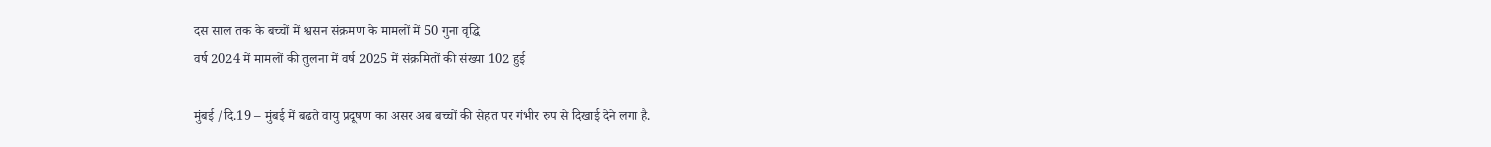दस साल तक के बच्चों में श्वसन संक्रमण के मामलों में 50 गुना वृद्धि
वर्ष 2024 में मामलों की तुलना में वर्ष 2025 में संक्रमितों की संख्या 102 हुई

मुंबई /दि.19 – मुंबई में बढते वायु प्रदूषण का असर अब बच्चों की सेहत पर गंभीर रुप से दिखाई देने लगा है.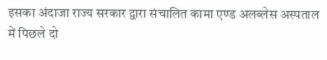इसका अंदाजा राज्य सरकार द्वारा संचालित कामा एण्ड अलब्लेस अस्पताल में पिछले दो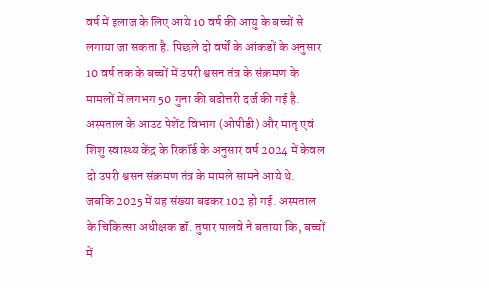वर्ष में इलाज के लिए आये 10 वर्ष की आयु के बच्चों से लगाया जा सकता है. पिछले दो वर्षों के आंकडों के अनुसार 10 वर्ष तक के बच्चों में उपरी श्वसन तंत्र के संक्रमण के मामलों में लगभग 50 गुना की बढोत्तरी दर्ज की गई है.
अस्पताल के आउट पेशेंट विभाग (ओपीडी) और मातृ एवं शिशु स्वास्थ्य केंद्र के रिकॉर्ड के अनुसार वर्ष 2024 में केवल दो उपरी श्वसन संक्रमण तंत्र के मामले सामने आये थे. जबकि 2025 में यह संख्या बढकर 102 हो गई. अस्पताल के चिकित्सा अधीक्षक डॉ. तुषार पालवे ने बताया कि, बच्चों में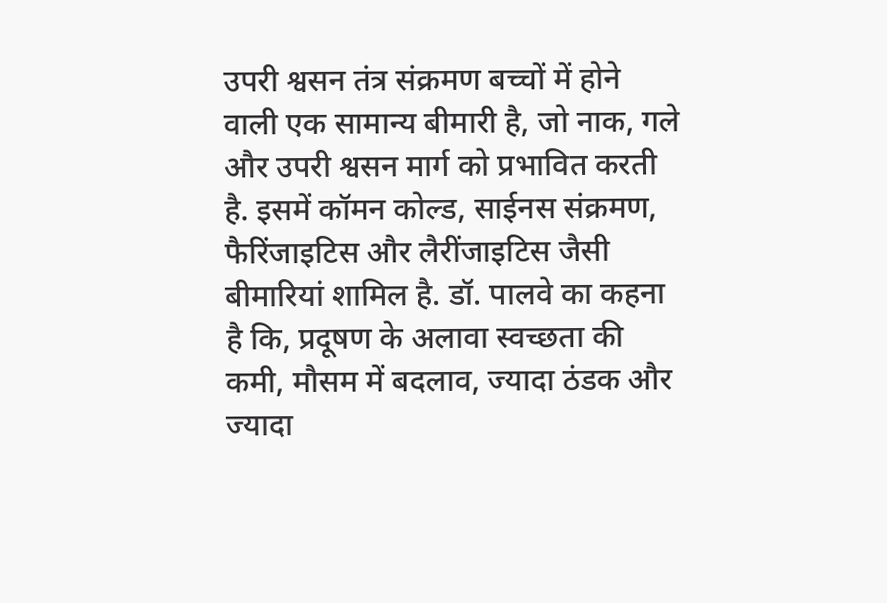उपरी श्वसन तंत्र संक्रमण बच्चों में होने वाली एक सामान्य बीमारी है, जो नाक, गले और उपरी श्वसन मार्ग को प्रभावित करती है. इसमें कॉमन कोल्ड, साईनस संक्रमण, फैरिंजाइटिस और लैरींजाइटिस जैसी बीमारियां शामिल है. डॉ. पालवे का कहना है कि, प्रदूषण के अलावा स्वच्छता की कमी, मौसम में बदलाव, ज्यादा ठंडक और ज्यादा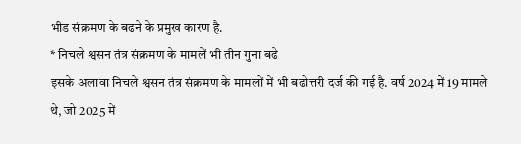भीड संक्रमण के बढने के प्रमुख कारण है.
* निचले श्वसन तंत्र संक्रमण के मामलें भी तीन गुना बढे
इसके अलावा निचले श्वसन तंत्र संक्रमण के मामलों में भी बढोत्तरी दर्ज की गई है. वर्ष 2024 में 19 मामले थे, जो 2025 में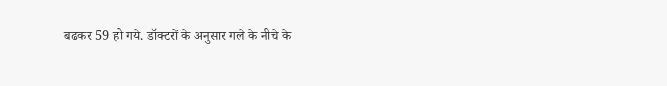बढकर 59 हो गये. डॉक्टरों के अनुसार गले के नीचे के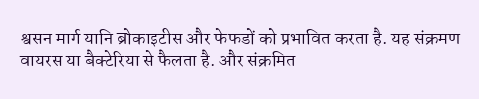श्वसन मार्ग यानि ब्रोकाइटीस और फेफडों को प्रभावित करता है. यह संक्रमण वायरस या बैक्टेरिया से फैलता है. और संक्रमित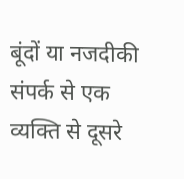बूंदों या नजदीकी संपर्क से एक व्यक्ति से दूसरे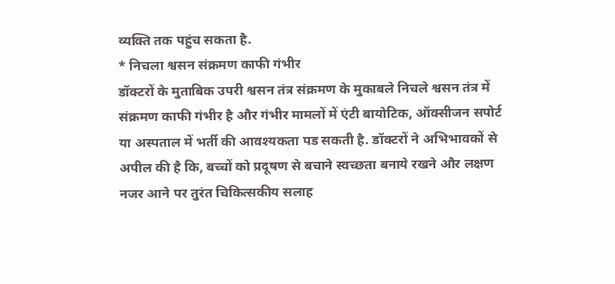व्यक्ति तक पहुंच सकता है.
* निचला श्वसन संक्रमण काफी गंभीर
डॉक्टरों के मुताबिक उपरी श्वसन तंत्र संक्रमण के मुकाबले निचले श्वसन तंत्र में संक्रमण काफी गंभीर है और गंभीर मामलों में एंटी बायोटिक, ऑक्सीजन सपोर्ट या अस्पताल में भर्ती की आवश्यकता पड सकती है. डॉक्टरों ने अभिभावकों से अपील की है कि, बच्चों को प्रदूषण से बचाने स्वच्छता बनाये रखने और लक्षण नजर आने पर तुरंत चिकित्सकीय सलाह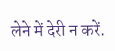लेने में देरी न करें.